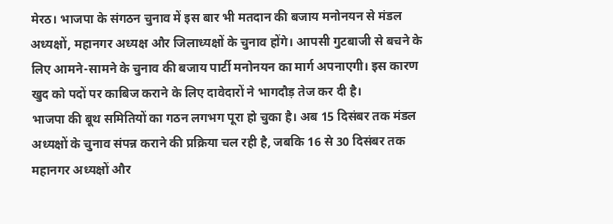मेरठ। भाजपा के संगठन चुनाव में इस बार भी मतदान की बजाय मनोनयन से मंडल अध्यक्षों, महानगर अध्यक्ष और जिलाध्यक्षों के चुनाव होंगे। आपसी गुटबाजी से बचने के लिए आमने-सामने के चुनाव की बजाय पार्टी मनोनयन का मार्ग अपनाएगी। इस कारण खुद को पदों पर काबिज कराने के लिए दावेदारों ने भागदौड़ तेज कर दी है।
भाजपा की बूथ समितियों का गठन लगभग पूरा हो चुका है। अब 15 दिसंबर तक मंडल अध्यक्षों के चुनाव संपन्न कराने की प्रक्रिया चल रही है, जबकि 16 से 30 दिसंबर तक महानगर अध्यक्षों और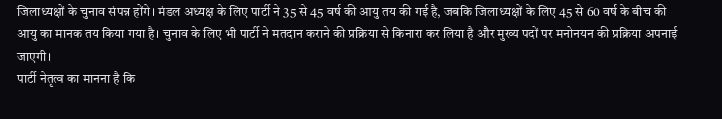जिलाध्यक्षों के चुनाव संपन्न होंगे। मंडल अध्यक्ष के लिए पार्टी ने 35 से 45 वर्ष की आयु तय की गई है, जबकि जिलाध्यक्षों के लिए 45 से 60 वर्ष के बीच की आयु का मानक तय किया गया है। चुनाव के लिए भी पार्टी ने मतदान कराने की प्रक्रिया से किनारा कर लिया है और मुख्य पदों पर मनोनयन की प्रक्रिया अपनाई जाएगी।
पार्टी नेतृत्व का मानना है कि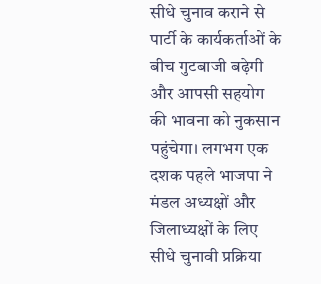सीधे चुनाव कराने से पार्टी के कार्यकर्ताओं के बीच गुटबाजी बढ़ेगी और आपसी सहयोग की भावना को नुकसान पहुंचेगा। लगभग एक दशक पहले भाजपा ने मंडल अध्यक्षों और जिलाध्यक्षों के लिए सीधे चुनावी प्रक्रिया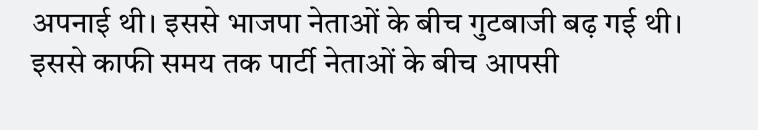अपनाई थी। इससे भाजपा नेताओं के बीच गुटबाजी बढ़ गई थी। इससे काफी समय तक पार्टी नेताओं के बीच आपसी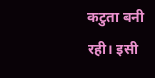कटुता बनी रही। इसी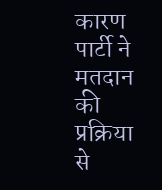कारण पार्टी ने मतदान की प्रक्रिया से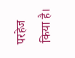परहेज किया है।